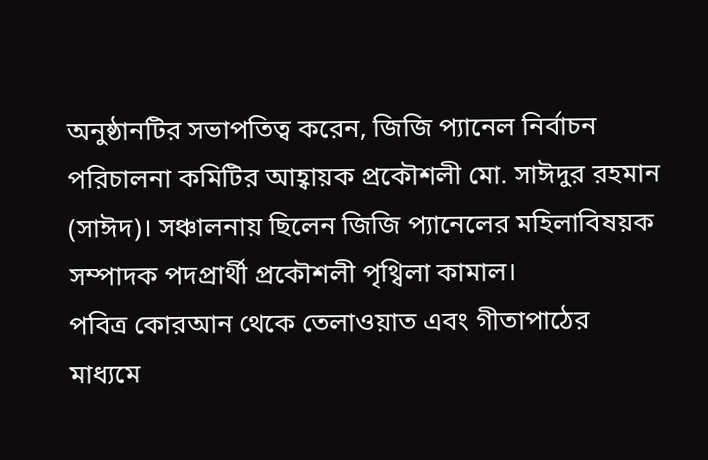অনুষ্ঠানটির সভাপতিত্ব করেন, জিজি প্যানেল নির্বাচন পরিচালনা কমিটির আহ্বায়ক প্রকৌশলী মো. সাঈদুর রহমান (সাঈদ)। সঞ্চালনায় ছিলেন জিজি প্যানেলের মহিলাবিষয়ক সম্পাদক পদপ্রার্থী প্রকৌশলী পৃথ্বিলা কামাল।
পবিত্র কোরআন থেকে তেলাওয়াত এবং গীতাপাঠের মাধ্যমে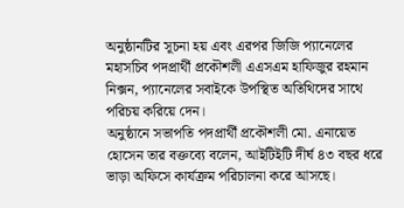অনুষ্ঠানটির সূচনা হয় এবং এরপর জিজি প্যানেলের মহাসচিব পদপ্রার্থী প্রকৌশলী এএসএম হাফিজুর রহমান নিক্সন, প্যানেলের সবাইকে উপস্থিত অতিথিদের সাথে পরিচয় করিয়ে দেন।
অনুষ্ঠানে সভাপতি পদপ্রার্থী প্রকৌশলী মো. এনায়েত হোসেন তার বক্তব্যে বলেন, আইটিইটি দীর্ঘ ৪৩ বছর ধরে ভাড়া অফিসে কার্যক্রম পরিচালনা করে আসছে।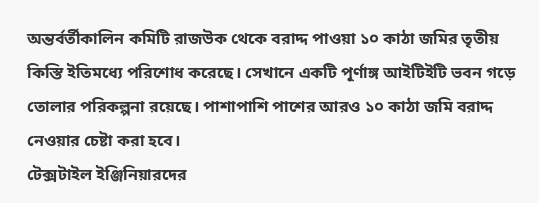অন্তর্বর্তীকালিন কমিটি রাজউক থেকে বরাদ্দ পাওয়া ১০ কাঠা জমির তৃতীয় কিস্তি ইতিমধ্যে পরিশোধ করেছে। সেখানে একটি পূর্ণাঙ্গ আইটিইটি ভবন গড়ে তোলার পরিকল্পনা রয়েছে। পাশাপাশি পাশের আরও ১০ কাঠা জমি বরাদ্দ নেওয়ার চেষ্টা করা হবে।
টেক্সটাইল ইঞ্জিনিয়ারদের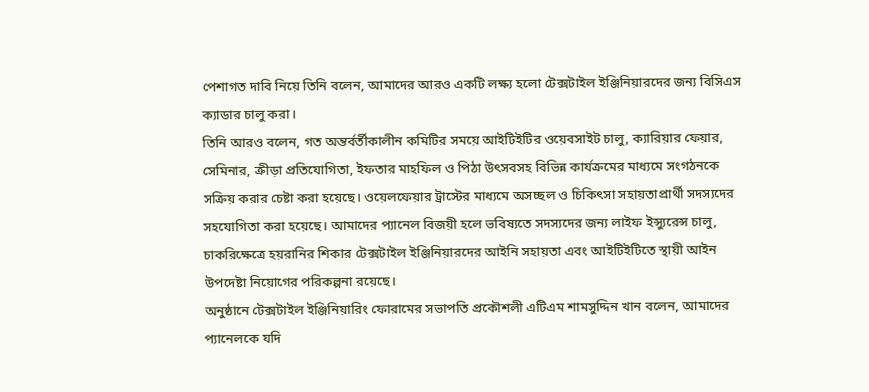পেশাগত দাবি নিয়ে তিনি বলেন, আমাদের আরও একটি লক্ষ্য হলো টেক্সটাইল ইঞ্জিনিয়ারদের জন্য বিসিএস ক্যাডার চালু করা।
তিনি আরও বলেন, গত অন্তর্বর্তীকালীন কমিটির সময়ে আইটিইটির ওয়েবসাইট চালু, ক্যারিয়ার ফেয়ার, সেমিনার, ক্রীড়া প্রতিযোগিতা, ইফতার মাহফিল ও পিঠা উৎসবসহ বিভিন্ন কার্যক্রমের মাধ্যমে সংগঠনকে সক্রিয় করার চেষ্টা করা হয়েছে। ওয়েলফেয়ার ট্রাস্টের মাধ্যমে অসচ্ছল ও চিকিৎসা সহায়তাপ্রার্থী সদস্যদের সহযোগিতা করা হয়েছে। আমাদের প্যানেল বিজয়ী হলে ভবিষ্যতে সদস্যদের জন্য লাইফ ইন্স্যুরেন্স চালু, চাকরিক্ষেত্রে হয়রানির শিকার টেক্সটাইল ইঞ্জিনিয়ারদের আইনি সহায়তা এবং আইটিইটিতে স্থায়ী আইন উপদেষ্টা নিয়োগের পরিকল্পনা রয়েছে।
অনুষ্ঠানে টেক্সটাইল ইঞ্জিনিয়ারিং ফোরামের সভাপতি প্রকৌশলী এটিএম শামসুদ্দিন খান বলেন, আমাদের প্যানেলকে যদি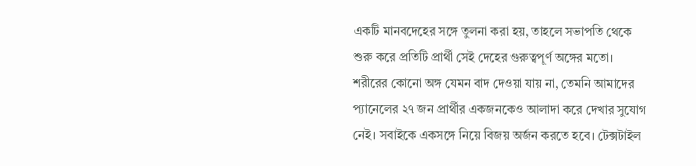একটি মানবদেহের সঙ্গে তুলনা করা হয়, তাহলে সভাপতি থেকে শুরু করে প্রতিটি প্রার্থী সেই দেহের গুরুত্বপূর্ণ অঙ্গের মতো। শরীরের কোনো অঙ্গ যেমন বাদ দেওয়া যায় না, তেমনি আমাদের প্যানেলের ২৭ জন প্রার্থীর একজনকেও আলাদা করে দেখার সুযোগ নেই। সবাইকে একসঙ্গে নিয়ে বিজয় অর্জন করতে হবে। টেক্সটাইল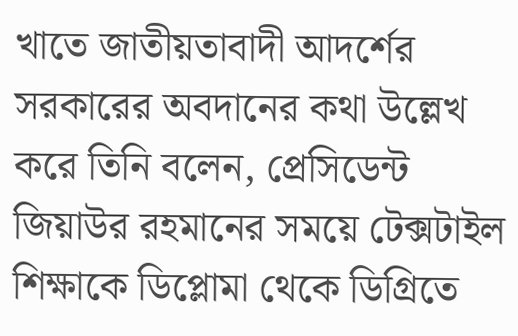খাতে জাতীয়তাবাদী আদর্শের সরকারের অবদানের কথা উল্লেখ করে তিনি বলেন, প্রেসিডেন্ট জিয়াউর রহমানের সময়ে টেক্সটাইল শিক্ষাকে ডিপ্লোমা থেকে ডিগ্রিতে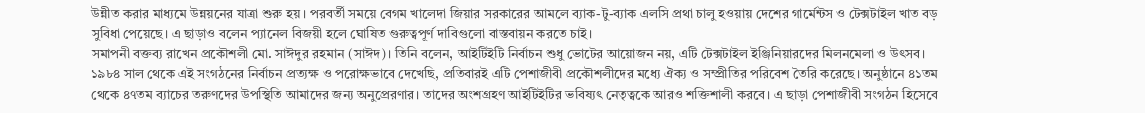উন্নীত করার মাধ্যমে উন্নয়নের যাত্রা শুরু হয়। পরবর্তী সময়ে বেগম খালেদা জিয়ার সরকারের আমলে ব্যাক-টু-ব্যাক এলসি প্রথা চালু হওয়ায় দেশের গার্মেন্টস ও টেক্সটাইল খাত বড় সুবিধা পেয়েছে। এ ছাড়াও বলেন প্যানেল বিজয়ী হলে ঘোষিত গুরুত্বপূর্ণ দাবিগুলো বাস্তবায়ন করতে চাই।
সমাপনী বক্তব্য রাখেন প্রকৌশলী মো. সাঈদুর রহমান (সাঈদ)। তিনি বলেন, আইটিইটি নির্বাচন শুধু ভোটের আয়োজন নয়, এটি টেক্সটাইল ইঞ্জিনিয়ারদের মিলনমেলা ও উৎসব। ১৯৮৪ সাল থেকে এই সংগঠনের নির্বাচন প্রত্যক্ষ ও পরোক্ষভাবে দেখেছি, প্রতিবারই এটি পেশাজীবী প্রকৌশলীদের মধ্যে ঐক্য ও সম্প্রীতির পরিবেশ তৈরি করেছে। অনুষ্ঠানে ৪১তম থেকে ৪৭তম ব্যাচের তরুণদের উপস্থিতি আমাদের জন্য অনুপ্রেরণার। তাদের অংশগ্রহণ আইটিইটির ভবিষ্যৎ নেতৃত্বকে আরও শক্তিশালী করবে। এ ছাড়া পেশাজীবী সংগঠন হিসেবে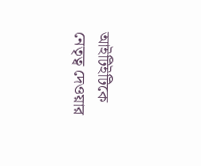আইটিইটিকে নেতৃত্ব দেওয়ার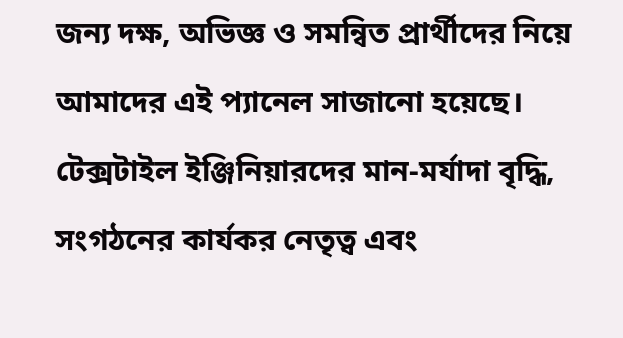জন্য দক্ষ, অভিজ্ঞ ও সমন্বিত প্রার্থীদের নিয়ে আমাদের এই প্যানেল সাজানো হয়েছে। টেক্সটাইল ইঞ্জিনিয়ারদের মান-মর্যাদা বৃদ্ধি, সংগঠনের কার্যকর নেতৃত্ব এবং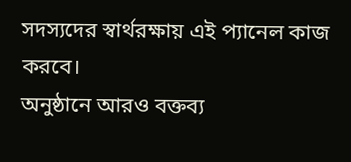সদস্যদের স্বার্থরক্ষায় এই প্যানেল কাজ করবে।
অনুষ্ঠানে আরও বক্তব্য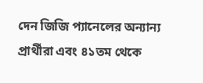দেন জিজি প্যানেলের অন্যান্য প্রার্থীরা এবং ৪১তম থেকে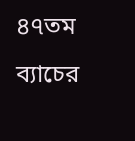৪৭তম ব্যাচের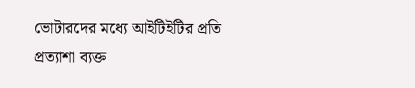ভোটারদের মধ্যে আইটিইটির প্রতি প্রত্যাশা ব্যক্ত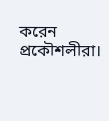করেন প্রকৌশলীরা।